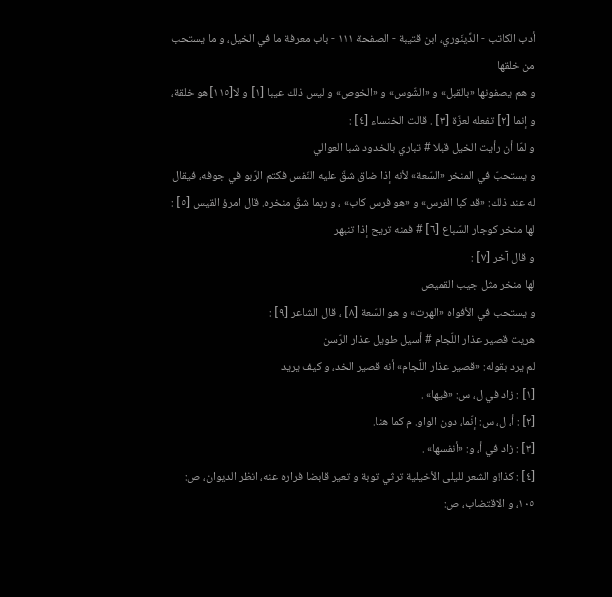أدب الكاتب - الدِّينَوري، ابن قتيبة - الصفحة ١١١ - باب معرفة ما في الخيل، و ما يستحب من خلقها
و هم يصفونها «بالقبل» و «الشّوس» و «الخوص» و ليس ذلك عيبا [١] و لا[١١٥]هو خلقة، و إنما [٢] تفعله لعزّة [٣] . قالت الخنساء [٤] :
و لمّا أن رأيت الخيل قبلا # تباري بالخدود شبا العوالي
و يستحبّ في المنخر «السّعة» لأنه إذا ضاق شقّ عليه النّفس فكتم الرّبو في جوفه، فيقال له عند ذلك: «قد كبا الفرس» و «هو فرس كاب» ، و ربما شقّ منخره. قال امرؤ القيس [٥] :
لها منخر كوجار السّباع [٦] # فمنه تريح إذا تنبهر
و قال آخر [٧] :
لها منخر مثل جيب القميص
و يستحب في الأفواه «الهرت» و هو السّعة [٨] ، قال الشاعر [٩] :
هريت قصير عذار اللّجام # أسيل طويل عذار الرّسن
لم يرد بقوله: «قصير عذار اللّجام» أنه قصير الخد، و كيف يريد
[١] : زاد في ل، س: «فيها» .
[٢] : أ، ل، س: إنّما، دون الواو. م كما هنا.
[٣] : زاد في أ، و: «أنفسها» .
[٤] : كذا!و الشعر لليلى الأخيلية ترثي توبة و تعير قابضا فراره عنه، انظر الديوان، ص: ١٠٥، و الاقتضاب، ص: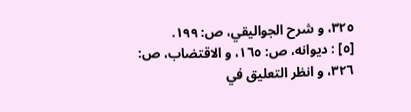٣٢٥، و شرح الجواليقي، ص: ١٩٩.
[٥] : ديوانه، ص: ١٦٥، و الاقتضاب، ص: ٣٢٦، و انظر التعليق في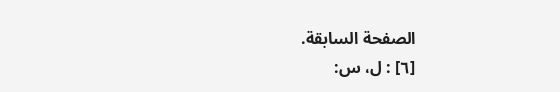الصفحة السابقة.
[٦] : ل، س: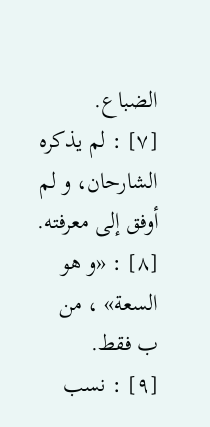الضباع.
[٧] : لم يذكره الشارحان، و لم أوفق إلى معرفته.
[٨] : «و هو السعة» ، من ب فقط.
[٩] : نسب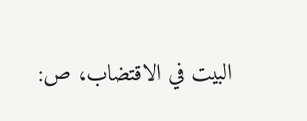البيت في الاقتضاب، ص: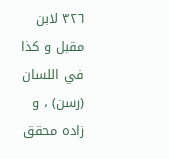٣٢٦ لابن مقبل و كذا في اللسان (رسن) ، و زاده محقق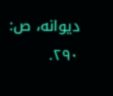ديوانه، ص: ٢٩٠.